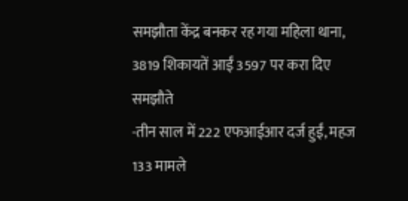समझौता केंद्र बनकर रह गया महिला थाना, 3819 शिकायतें आईं 3597 पर करा दिए समझौते
-तीन साल में 222 एफआईआर दर्ज हुईं, महज 133 मामले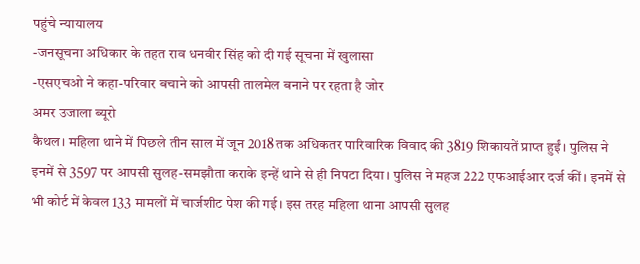पहुंचे न्यायालय
-जनसूचना अधिकार के तहत राव धनवीर सिंह को दी गई सूचना में खुलासा
-एसएचओ ने कहा-परिवार बचाने को आपसी तालमेल बनाने पर रहता है जोर
अमर उजाला ब्यूरो
कैथल। महिला थाने में पिछले तीन साल में जून 2018 तक अधिकतर पारिवारिक विवाद की 3819 शिकायतें प्राप्त हुईं। पुलिस ने इनमें से 3597 पर आपसी सुलह-समझौता कराके इन्हें थाने से ही निपटा दिया। पुलिस ने महज 222 एफआईआर दर्ज कीं। इनमें से भी कोर्ट में केवल 133 मामलों में चार्जशीट पेश की गई। इस तरह महिला थाना आपसी सुलह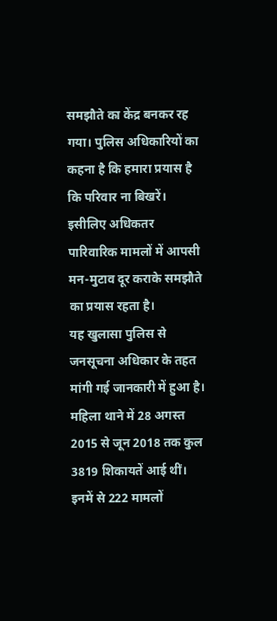समझौते का केंद्र बनकर रह गया। पुलिस अधिकारियों का कहना है कि हमारा प्रयास है कि परिवार ना बिखरें। इसीलिए अधिकतर पारिवारिक मामलों में आपसी मन-मुटाव दूर कराके समझौते का प्रयास रहता है।
यह खुलासा पुलिस से जनसूचना अधिकार के तहत मांगी गई जानकारी में हुआ है। महिला थाने में 28 अगस्त 2015 से जून 2018 तक कुल 3819 शिकायतें आई थीं। इनमें से 222 मामलों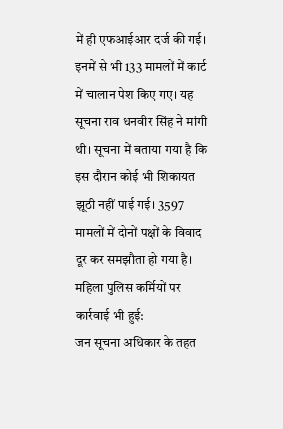में ही एफआईआर दर्ज की गई। इनमें से भी 133 मामलों में कार्ट में चालान पेश किए गए। यह सूचना राव धनवीर सिंह ने मांगी थी। सूचना में बताया गया है कि इस दौरान कोई भी शिकायत झूठी नहीं पाई गई। 3597 मामलों में दोनों पक्षों के विवाद दूर कर समझौता हो गया है।
महिला पुलिस कर्मियों पर कार्रवाई भी हुई:
जन सूचना अधिकार के तहत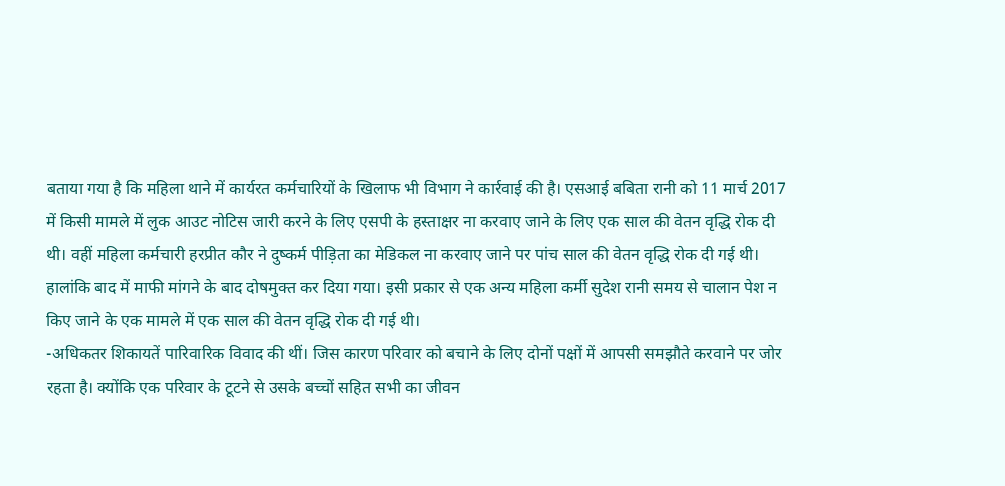बताया गया है कि महिला थाने में कार्यरत कर्मचारियों के खिलाफ भी विभाग ने कार्रवाई की है। एसआई बबिता रानी को 11 मार्च 2017 में किसी मामले में लुक आउट नोटिस जारी करने के लिए एसपी के हस्ताक्षर ना करवाए जाने के लिए एक साल की वेतन वृद्धि रोक दी थी। वहीं महिला कर्मचारी हरप्रीत कौर ने दुष्कर्म पीड़िता का मेडिकल ना करवाए जाने पर पांच साल की वेतन वृद्धि रोक दी गई थी। हालांकि बाद में माफी मांगने के बाद दोषमुक्त कर दिया गया। इसी प्रकार से एक अन्य महिला कर्मी सुदेश रानी समय से चालान पेश न किए जाने के एक मामले में एक साल की वेतन वृद्धि रोक दी गई थी।
-अधिकतर शिकायतें पारिवारिक विवाद की थीं। जिस कारण परिवार को बचाने के लिए दोनों पक्षों में आपसी समझौते करवाने पर जोर रहता है। क्योंकि एक परिवार के टूटने से उसके बच्चों सहित सभी का जीवन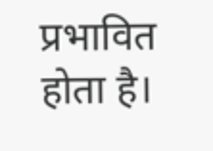प्रभावित होता है।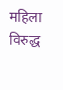महिला विरुद्ध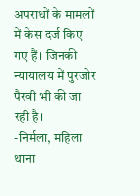अपराधों के मामलों में केस दर्ज किए गए हैं। जिनकी न्यायालय में पुरजोर पैरवी भी की जा रही है।
-निर्मला, महिला थाना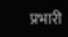प्रभारी